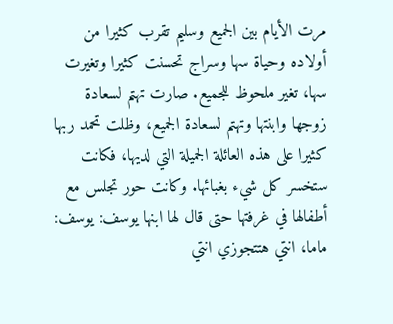مرت الأيام بين الجميع وسليم تقرب كثيرا من أولاده وحياة سها وسراج تحسنت كثيرا وتغيرت سها، تغير ملحوظ للجميع. صارت تهتم لسعادة زوجها وابنتها وتهتم لسعادة الجميع، وظلت تحمد ربها كثيرا على هذه العائلة الجميلة التي لديها، فكانت ستخسر كل شيء بغبائها. وكانت حور تجلس مع أطفالها في غرفتها حتى قال لها ابنها يوسف: يوسف: ماما، انتي هتتجوزي انتي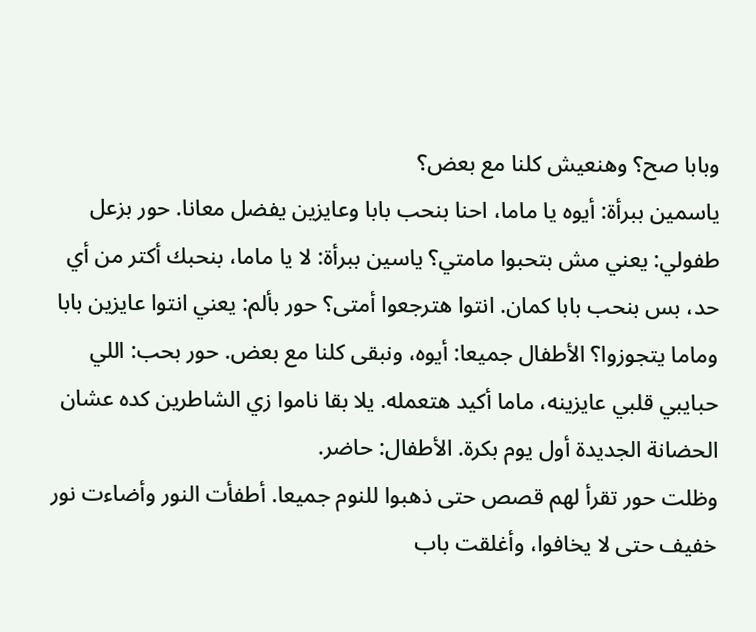وبابا صح؟ وهنعيش كلنا مع بعض؟
ياسمين ببرأة: أيوه يا ماما، احنا بنحب بابا وعايزين يفضل معانا. حور بزعل طفولي: يعني مش بتحبوا مامتي؟ ياسين ببرأة: لا يا ماما، بنحبك أكتر من أي حد، بس بنحب بابا كمان. انتوا هترجعوا أمتى؟ حور بألم: يعني انتوا عايزين بابا وماما يتجوزوا؟ الأطفال جميعا: أيوه، ونبقى كلنا مع بعض. حور بحب: اللي حبايبي قلبي عايزينه، ماما أكيد هتعمله. يلا بقا ناموا زي الشاطرين كده عشان الحضانة الجديدة أول يوم بكرة. الأطفال: حاضر.
وظلت حور تقرأ لهم قصص حتى ذهبوا للنوم جميعا. أطفأت النور وأضاءت نور خفيف حتى لا يخافوا، وأغلقت باب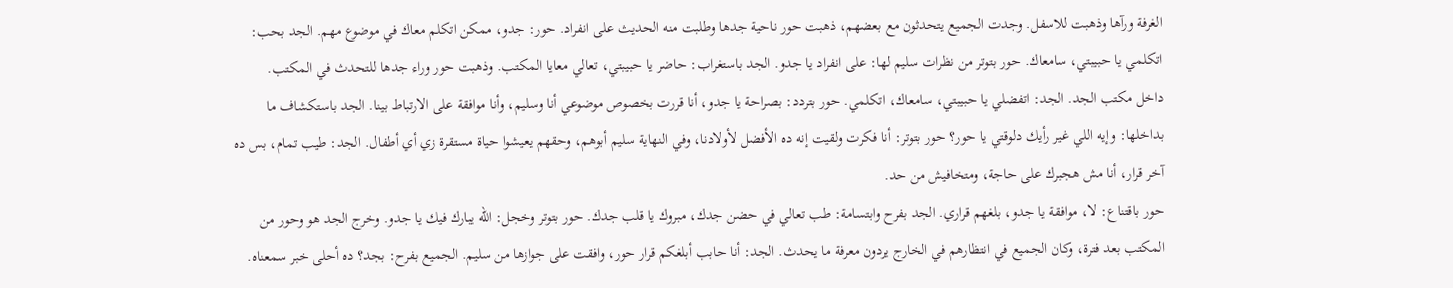الغرفة ورآها وذهبت للاسفل. وجدت الجميع يتحدثون مع بعضهم، ذهبت حور ناحية جدها وطلبت منه الحديث على انفراد. حور: جدو، ممكن اتكلم معاك في موضوع مهم. الجد بحب: اتكلمي يا حبيبتي، سامعاك. حور بتوتر من نظرات سليم لها: على انفراد يا جدو. الجد باستغراب: حاضر يا حبيبتي، تعالي معايا المكتب. وذهبت حور وراء جدها للتحدث في المكتب.
داخل مكتب الجد. الجد: اتفضلي يا حبيبتي، سامعاك، اتكلمي. حور بتردد: بصراحة يا جدو، أنا قررت بخصوص موضوعي أنا وسليم، وأنا موافقة على الارتباط بينا. الجد باستكشاف ما بداخلها: وإيه اللي غير رأيك دلوقتي يا حور؟ حور بتوتر: أنا فكرت ولقيت إنه ده الأفضل لأولادنا، وفي النهاية سليم أبوهم، وحقهم يعيشوا حياة مستقرة زي أي أطفال. الجد: طيب تمام، بس ده آخر قرار، أنا مش هجبرك على حاجة، ومتخافيش من حد.
حور باقتناع: لا، موافقة يا جدو، بلغهم قراري. الجد بفرح وابتسامة: طب تعالي في حضن جدك، مبروك يا قلب جدك. حور بتوتر وخجل: الله يبارك فيك يا جدو. وخرج الجد هو وحور من المكتب بعد فترة، وكان الجميع في انتظارهم في الخارج يردون معرفة ما يحدث. الجد: أنا حابب أبلغكم قرار حور، وافقت على جوازها من سليم. الجميع بفرح: بجد؟ ده أحلى خبر سمعناه.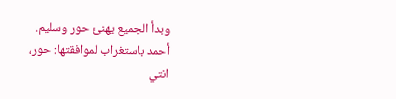وبدأ الجميع يهنئ حور وسليم. أحمد باستغراب لموافقتها: حور، انتي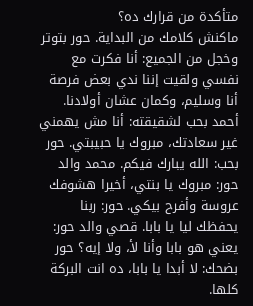متأكدة من قرارك ده؟
ماكنش كلامك من البداية. حور بتوتر وخجل من الجميع: أنا فكرت مع نفسي ولقيت إننا ندي بعض فرصة أنا وسليم، وكمان عشان أولادنا. أحمد بحب لشقيقته: أنا مش يهمني غير سعادتك، مبروك يا حبيبتي. حور بحب: الله يبارك فيكم. محمد والد حور: مبروك يا بنتي، أخيرا هشوفك عروسة وأفرح بيكي. حور: ربنا يحفظك ليا يا بابا. قصي والد حور: يعني هو بابا وأنا لأ، ولا إيه؟ حور بضحك: لا أبدا يا بابا، ده انت البركة كلها.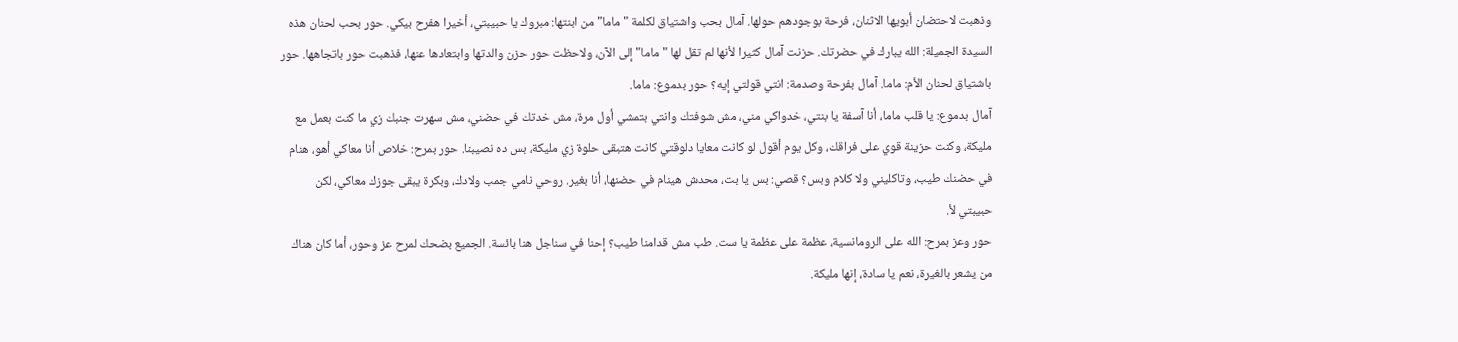وذهبت لاحتضان أبويها الاثنان، فرحة بوجودهم حولها. آمال بحب واشتياق لكلمة "ماما" من ابنتها: مبروك يا حبيبتي، أخيرا هفرح بيكي. حور بحب لحنان هذه السيدة الجميلة: الله يبارك في حضرتك. حزنت آمال كثيرا لأنها لم تقل لها "ماما" إلى الآن، ولاحظت حور حزن والدتها وابتعادها عنها، فذهبت حور باتجاهها. حور باشتياق لحنان الأم: ماما. آمال بفرحة وصدمة: انتي قولتي إيه؟ حور بدموع: ماما.
آمال بدموع: يا قلب ماما، أنا آسفة يا بنتي، خدواكي مني، مش شوفتك وانتي بتمشي أول مرة، مش خدتك في حضني، مش سهرت جنبك زي ما كنت بعمل مع مليكة، وكنت حزينة قوي على فراقك، وكل يوم أقول لو كانت معايا دلوقتي كانت هتبقى حلوة زي مليكة، بس ده نصيبنا. حور بمرح: خلاص أنا معاكي أهو، هنام في حضنك طيب، وتاكليني ولا كلام وبس؟ قصي: بس يا بت، محدش هينام في حضنها، أنا بغير. روحي نامي جمب ولادك، وبكرة يبقى جوزك معاكي، لكن حبيبتي لأ.
حور وعز بمرح: الله على الرومانسية، عظمة على عظمة يا ست. طب مش قدامنا طيب؟ إحنا في سناجل هنا بائسة. الجميع بضحك لمرح عز وحور، أما كان هناك من يشعر بالغيرة، نعم يا سادة، إنها مليكة.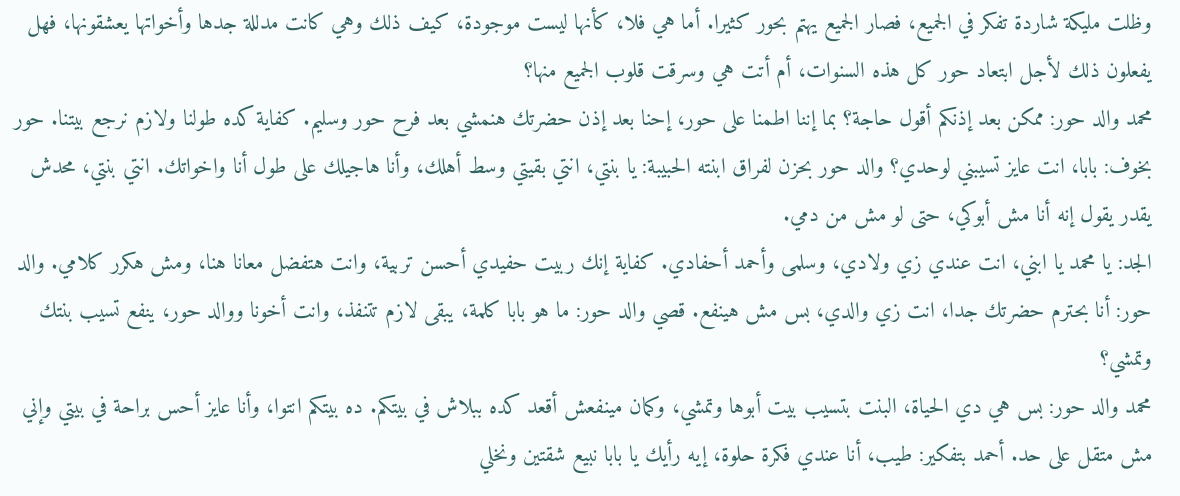وظلت مليكة شاردة تفكر في الجميع، فصار الجميع يهتم بحور كثيرا. أما هي فلا، كأنها ليست موجودة، كيف ذلك وهي كانت مدللة جدها وأخواتها يعشقونها، فهل يفعلون ذلك لأجل ابتعاد حور كل هذه السنوات، أم أتت هي وسرقت قلوب الجميع منها؟
محمد والد حور: ممكن بعد إذنكم أقول حاجة؟ بما إننا اطمنا على حور، إحنا بعد إذن حضرتك هنمشي بعد فرح حور وسليم. كفاية كده طولنا ولازم نرجع بيتنا. حور بخوف: بابا، انت عايز تسيبني لوحدي؟ والد حور بحزن لفراق ابنته الحبيبة: يا بنتي، انتي بقيتي وسط أهلك، وأنا هاجيلك على طول أنا واخواتك. انتي بنتي، محدش يقدر يقول إنه أنا مش أبوكي، حتى لو مش من دمي.
الجد: يا محمد يا ابني، انت عندي زي ولادي، وسلمى وأحمد أحفادي. كفاية إنك ربيت حفيدي أحسن تربية، وانت هتفضل معانا هنا، ومش هكرر كلامي. والد حور: أنا بحترم حضرتك جدا، انت زي والدي، بس مش هينفع. قصي والد حور: ما هو بابا كلمة، يبقى لازم تتنفذ، وانت أخونا ووالد حور، ينفع تسيب بنتك وتمشي؟
محمد والد حور: بس هي دي الحياة، البنت بتسيب بيت أبوها وتمشي، وكمان مينفعش أقعد كده ببلاش في بيتكم. ده بيتكم انتوا، وأنا عايز أحس براحة في بيتي وإني مش متقل على حد. أحمد بتفكير: طيب، أنا عندي فكرة حلوة، إيه رأيك يا بابا نبيع شقتين ونخلي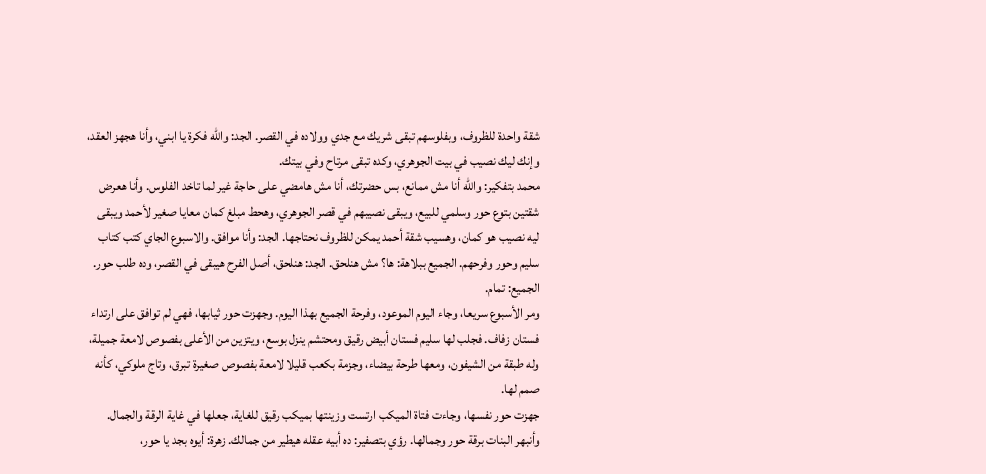شقة واحدة للظروف، وبفلوسهم تبقى شريك مع جدي وولاده في القصر. الجد: والله فكرة يا ابني، وأنا هجهز العقد، وإنك ليك نصيب في بيت الجوهري، وكده تبقى مرتاح وفي بيتك.
محمد بتفكير: والله أنا مش ممانع، بس حضرتك، أنا مش هامضي على حاجة غير لما تاخد الفلوس. وأنا هعرض شقتين بتوع حور وسلمي للبيع، ويبقى نصيبهم في قصر الجوهري، وهحط مبلغ كمان معايا صغير لأحمد ويبقى ليه نصيب هو كمان، وهسيب شقة أحمد يمكن للظروف نحتاجها. الجد: وأنا موافق. والاسبوع الجاي كتب كتاب سليم وحور وفرحهم. الجميع ببلاهة: ها؟ مش هنلحق. الجد: هنلحق، أصل الفرح هيبقى في القصر، وده طلب حور. الجميع: تمام.
ومر الأسبوع سريعا، وجاء اليوم الموعود، وفرحة الجميع بهذا اليوم. وجهزت حور ثيابها، فهي لم توافق على ارتداء فستان زفاف. فجلب لها سليم فستان أبيض رقيق ومحتشم ينزل بوسع، ويتزين من الأعلى بفصوص لامعة جميلة، وله طبقة من الشيفون، ومعها طرحة بيضاء، وجزمة بكعب قليلا لامعة بفصوص صغيرة تبرق، وتاج ملوكي، كأنه صمم لها.
جهزت حور نفسها، وجاءت فتاة الميكب ارتست وزينتها بميكب رقيق للغاية، جعلها في غاية الرقة والجمال. وأنبهر البنات برقة حور وجمالها. رؤي بتصفير: ده أبيه عقله هيطير من جمالك. زهرة: أيوه بجد يا حور،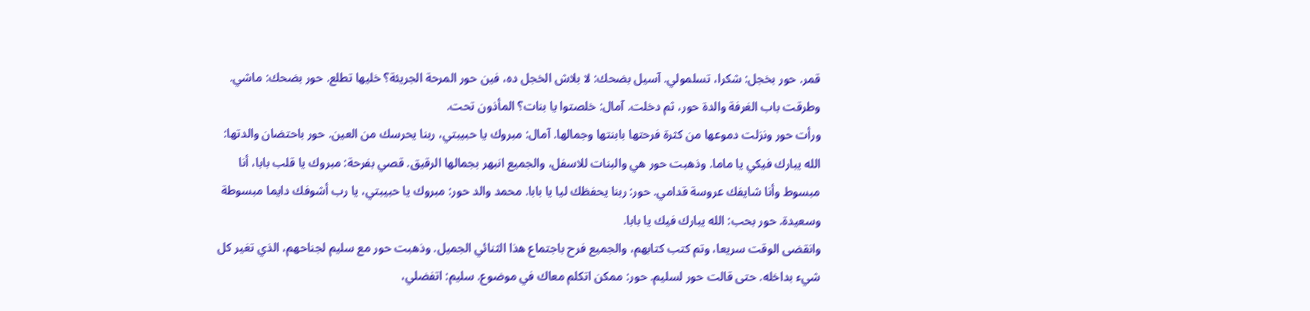قمر. حور بخجل: شكرا، تسلمولي. آسيل بضحك: لا بلاش الخجل ده، فين حور المرحة الجريئة؟ خليها تطلع. حور بضحك: ماشي. وطرقت باب الغرفة والدة حور، ثم دخلت. آمال: خلصتوا يا بنات؟ المأذون تحت.
ورأت حور ونزلت دموعها من كثرة فرحتها بابنتها وجمالها. آمال: مبروك يا حبيبتي، ربنا يحرسك من العين. حور باحتضان والدتها: الله يبارك فيكي يا ماما. وذهبت حور هي والبنات للاسفل، والجميع انبهر بجمالها الرقيق. قصي بفرحة: مبروك يا قلب بابا، أنا مبسوط وأنا شايفك عروسة قدامي. حور: ربنا يحفظك ليا يا بابا. محمد والد حور: مبروك يا حبيبتي، يا رب أشوفك دايما مبسوطة وسعيدة. حور بحب: الله يبارك فيك يا بابا.
وانقضى الوقت سريعا، وتم كتب كتابهم، والجميع فرح باجتماع هذا الثنائي الجميل. وذهبت حور مع سليم لجناحهم، الذي تغير كل شيء بداخله. حتى قالت حور لسليم. حور: ممكن اتكلم معاك في موضوع. سليم: اتفضلي،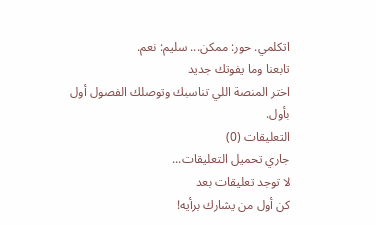اتكلمي. حور: ممكن... سليم: نعم.
تابعنا وما يفوتك جديد
اختر المنصة اللي تناسبك وتوصلك الفصول أول بأول.
التعليقات (0)
جاري تحميل التعليقات...
لا توجد تعليقات بعد
كن أول من يشارك برأيه!